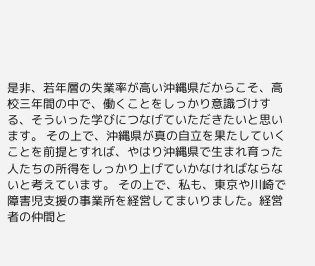是非、若年層の失業率が高い沖縄県だからこそ、高校三年間の中で、働くことをしっかり意識づけする、そういった学びにつなげていただきたいと思います。 その上で、沖縄県が真の自立を果たしていくことを前提とすれば、やはり沖縄県で生まれ育った人たちの所得をしっかり上げていかなければならないと考えています。 その上で、私も、東京や川崎で障害児支援の事業所を経営してまいりました。経営者の仲間と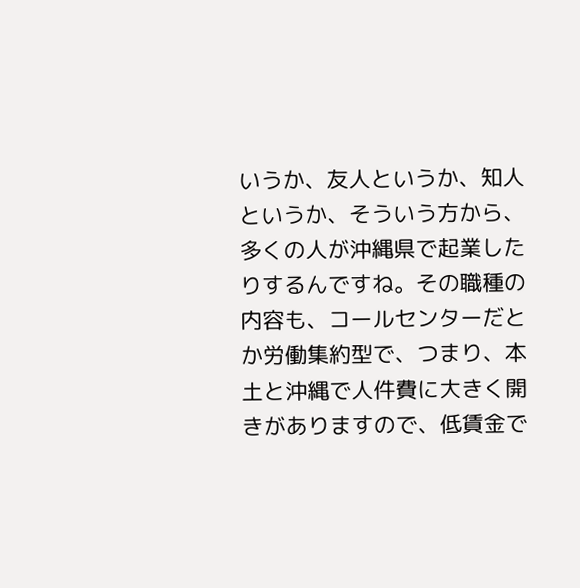いうか、友人というか、知人というか、そういう方から、多くの人が沖縄県で起業したりするんですね。その職種の内容も、コールセンターだとか労働集約型で、つまり、本土と沖縄で人件費に大きく開きがありますので、低賃金で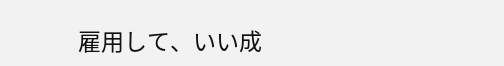雇用して、いい成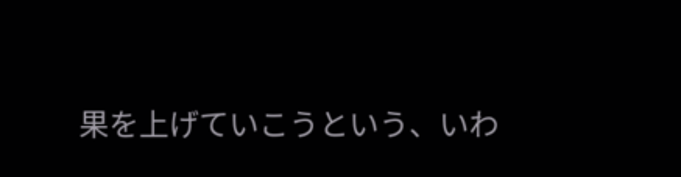果を上げていこうという、いわ